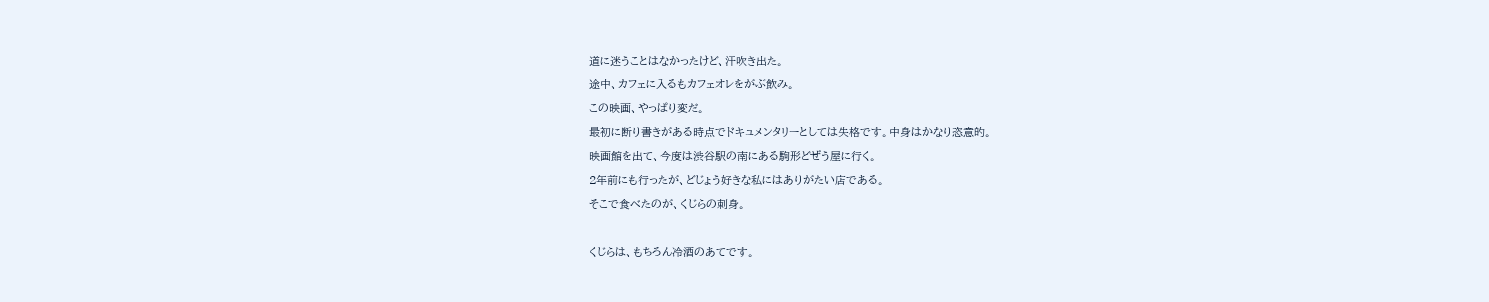道に迷うことはなかったけど、汗吹き出た。
途中、カフェに入るもカフェオレをがぶ飲み。
この映画、やっぱり変だ。
最初に断り書きがある時点でドキュメンタリーとしては失格です。中身はかなり恣意的。
映画館を出て、今度は渋谷駅の南にある駒形どぜう屋に行く。
2年前にも行ったが、どじょう好きな私にはありがたい店である。
そこで食べたのが、くじらの刺身。

くじらは、もちろん冷酒のあてです。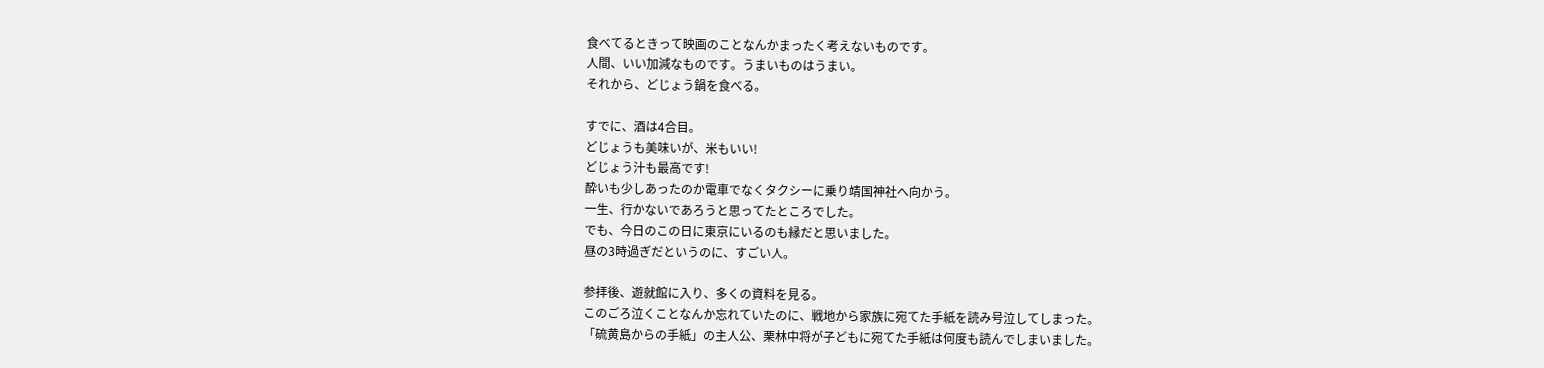食べてるときって映画のことなんかまったく考えないものです。
人間、いい加減なものです。うまいものはうまい。
それから、どじょう鍋を食べる。

すでに、酒は4合目。
どじょうも美味いが、米もいい!
どじょう汁も最高です!
酔いも少しあったのか電車でなくタクシーに乗り靖国神社へ向かう。
一生、行かないであろうと思ってたところでした。
でも、今日のこの日に東京にいるのも縁だと思いました。
昼の3時過ぎだというのに、すごい人。

参拝後、遊就館に入り、多くの資料を見る。
このごろ泣くことなんか忘れていたのに、戦地から家族に宛てた手紙を読み号泣してしまった。
「硫黄島からの手紙」の主人公、栗林中将が子どもに宛てた手紙は何度も読んでしまいました。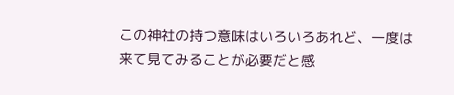この神社の持つ意味はいろいろあれど、一度は来て見てみることが必要だと感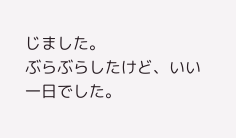じました。
ぶらぶらしたけど、いい一日でした。